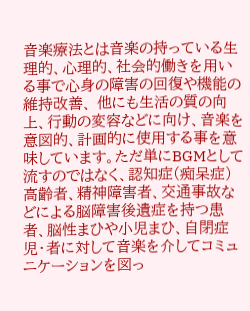音楽療法とは音楽の持っている生理的、心理的、社会的働きを用いる事で心身の障害の回復や機能の維持改善、 他にも生活の質の向上、行動の変容などに向け、音楽を意図的、計画的に使用する事を意味しています。ただ単にBGMとして流すのではなく、認知症(痴呆症)高齢者、精神障害者、交通事故などによる脳障害後遺症を持つ患者、脳性まひや小児まひ、自閉症児・者に対して音楽を介してコミュニケーションを図っ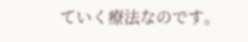ていく療法なのです。